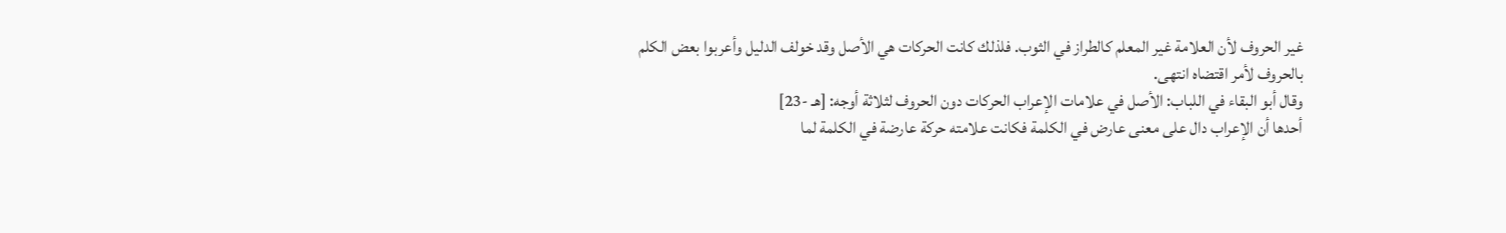غير الحروف لأن العلامة غير المعلم كالطراز في الثوب. فلذلك كانت الحركات هي الأصل وقد خولف الدليل وأعربوا بعض الكلم بالحروف لأمر اقتضاه انتهى.
وقال أبو البقاء في اللباب: الأصل في علامات الإعراب الحركات دون الحروف لثلاثة أوجه: [هـ -23]
أحدها أن الإعراب دال على معنى عارض في الكلمة فكانت علامته حركة عارضة في الكلمة لما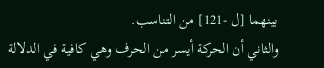بينهما [ل -121] من التناسب.
والثاني أن الحركة أيسر من الحرف وهي كافية في الدلالة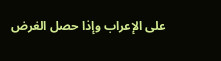على الإعراب وإذا حصل الغرض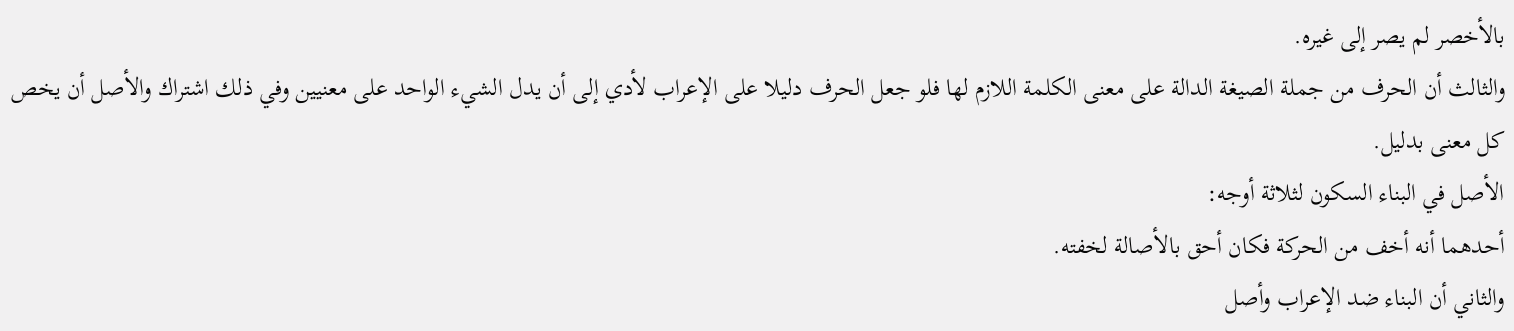بالأخصر لم يصر إلى غيره.
والثالث أن الحرف من جملة الصيغة الدالة على معنى الكلمة اللازم لها فلو جعل الحرف دليلا على الإعراب لأدي إلى أن يدل الشيء الواحد على معنيين وفي ذلك اشتراك والأصل أن يخص كل معنى بدليل.
الأصل في البناء السكون لثلاثة أوجه:
أحدهما أنه أخف من الحركة فكان أحق بالأصالة لخفته.
والثاني أن البناء ضد الإعراب وأصل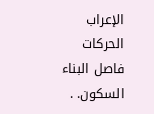الإعراب الحركات فاصل البناء السكون. .